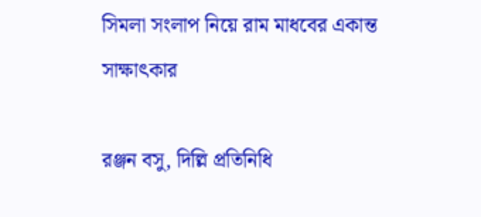সিমলা সংলাপ নিয়ে রাম মাধবের একান্ত সাক্ষাৎকার

রঞ্জন বসু, দিল্লি প্রতিনিধি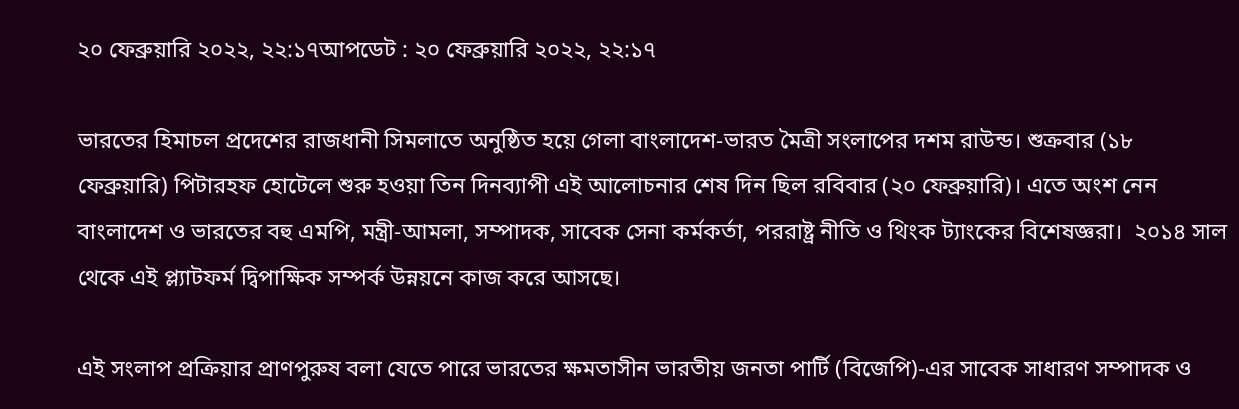২০ ফেব্রুয়ারি ২০২২, ২২:১৭আপডেট : ২০ ফেব্রুয়ারি ২০২২, ২২:১৭

ভারতের হিমাচল প্রদেশের রাজধানী সিমলাতে অনুষ্ঠিত হয়ে গেলা বাংলাদেশ-ভারত মৈত্রী সংলাপের দশম রাউন্ড। শুক্রবার (১৮ ফেব্রুয়ারি) পিটারহফ হোটেলে শুরু হওয়া তিন দিনব্যাপী এই আলোচনার শেষ দিন ছিল রবিবার (২০ ফেব্রুয়ারি)। এতে অংশ নেন বাংলাদেশ ও ভারতের বহু এমপি, মন্ত্রী-আমলা, সম্পাদক, সাবেক সেনা কর্মকর্তা, পররাষ্ট্র নীতি ও থিংক ট্যাংকের বিশেষজ্ঞরা।  ২০১৪ সাল থেকে এই প্ল্যাটফর্ম দ্বিপাক্ষিক সম্পর্ক উন্নয়নে কাজ করে আসছে।

এই সংলাপ প্রক্রিয়ার প্রাণপুরুষ বলা যেতে পারে ভারতের ক্ষমতাসীন ভারতীয় জনতা পার্টি (বিজেপি)-এর সাবেক সাধারণ সম্পাদক ও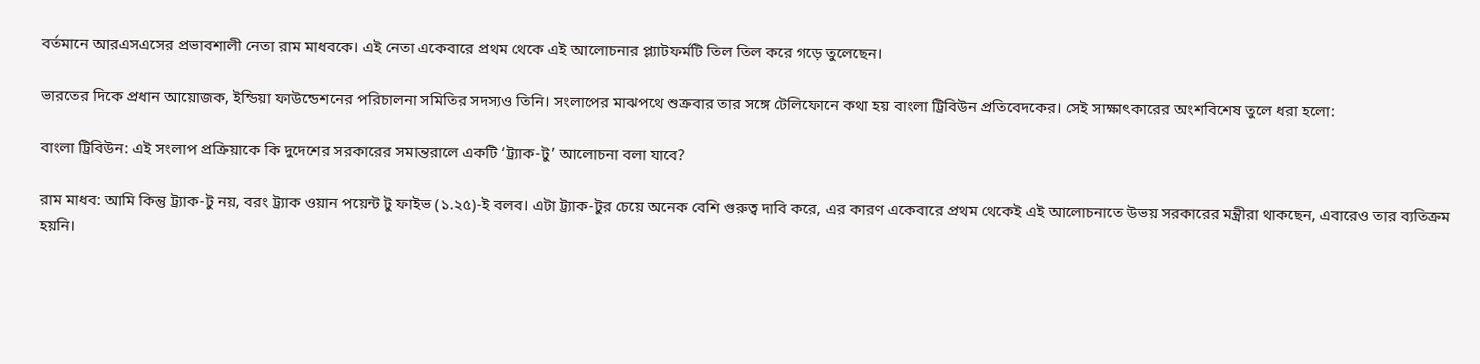বর্তমানে আরএসএসের প্রভাবশালী নেতা রাম মাধবকে। এই নেতা একেবারে প্রথম থেকে এই আলোচনার প্ল্যাটফর্মটি তিল তিল করে গড়ে তুলেছেন।

ভারতের দিকে প্রধান আয়োজক, ইন্ডিয়া ফাউন্ডেশনের পরিচালনা সমিতির সদস্যও তিনি। সংলাপের মাঝপথে শুক্রবার তার সঙ্গে টেলিফোনে কথা হয় বাংলা ট্রিবিউন প্রতিবেদকের। সেই সাক্ষাৎকারের অংশবিশেষ তুলে ধরা হলো:

বাংলা ট্রিবিউন: এই সংলাপ প্রক্রিয়াকে কি দুদেশের সরকারের সমান্তরালে একটি ‘ট্র্যাক-টু’ আলোচনা বলা যাবে?

রাম মাধব: আমি কিন্তু ট্র্যাক-টু নয়, বরং ট্র্যাক ওয়ান পয়েন্ট টু ফাইভ (১.২৫)-ই বলব। এটা ট্র্যাক-টুর চেয়ে অনেক বেশি গুরুত্ব দাবি করে, এর কারণ একেবারে প্রথম থেকেই এই আলোচনাতে উভয় সরকারের মন্ত্রীরা থাকছেন, এবারেও তার ব্যতিক্রম হয়নি।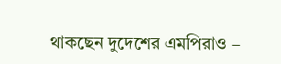থাকছেন দুদেশের এমপিরাও –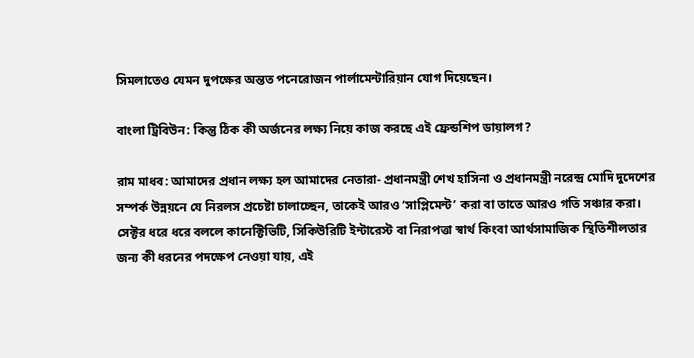সিমলাতেও যেমন দুপক্ষের অন্তত পনেরোজন পার্লামেন্টারিয়ান যোগ দিয়েছেন।

বাংলা ট্রিবিউন: কিন্তু ঠিক কী অর্জনের লক্ষ্য নিয়ে কাজ করছে এই ফ্রেন্ডশিপ ডায়ালগ?

রাম মাধব: আমাদের প্রধান লক্ষ্য হল আমাদের নেতারা- প্রধানমন্ত্রী শেখ হাসিনা ও প্রধানমন্ত্রী নরেন্দ্র মোদি দুদেশের সম্পর্ক উন্নয়নে যে নিরলস প্রচেষ্টা চালাচ্ছেন, তাকেই আরও ‘সাপ্লিমেন্ট’ করা বা তাতে আরও গতি সঞ্চার করা। সেক্টর ধরে ধরে বললে কানেক্টিভিটি, সিকিউরিটি ইন্টারেস্ট বা নিরাপত্তা স্বার্থ কিংবা আর্থসামাজিক স্থিতিশীলতার জন্য কী ধরনের পদক্ষেপ নেওয়া যায়, এই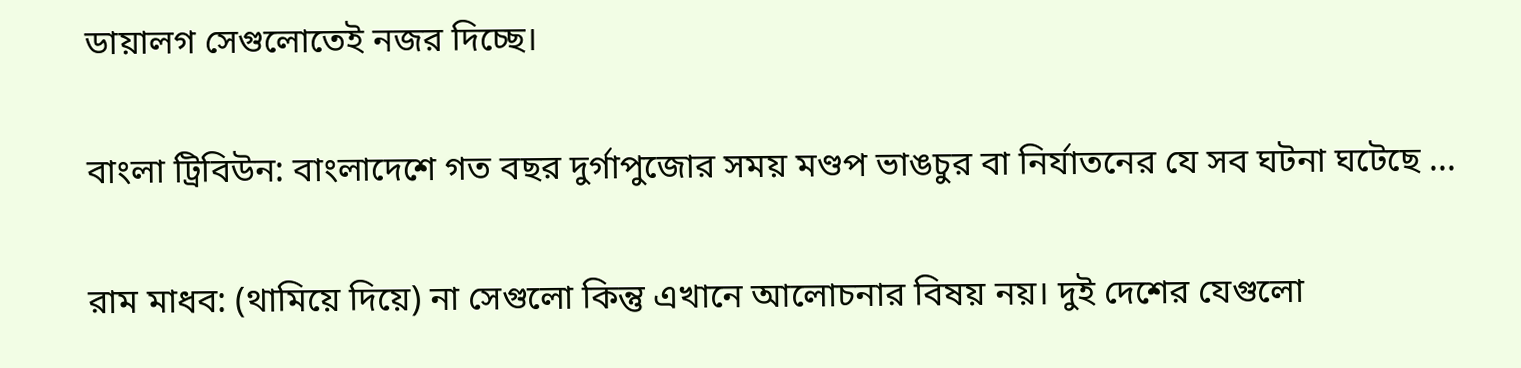ডায়ালগ সেগুলোতেই নজর দিচ্ছে।

বাংলা ট্রিবিউন: বাংলাদেশে গত বছর দুর্গাপুজোর সময় মণ্ডপ ভাঙচুর বা নির্যাতনের যে সব ঘটনা ঘটেছে ...

রাম মাধব: (থামিয়ে দিয়ে) না সেগুলো কিন্তু এখানে আলোচনার বিষয় নয়। দুই দেশের যেগুলো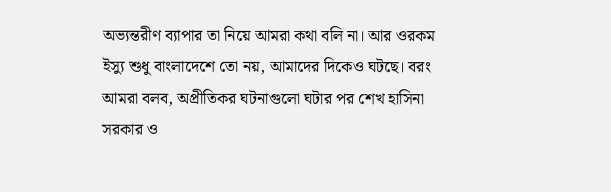অভ্যন্তরীণ ব্যাপার তা নিয়ে আমরা কথা বলি না। আর ওরকম ইস্যু শুধু বাংলাদেশে তো নয়, আমাদের দিকেও ঘটছে। বরং আমরা বলব, অপ্রীতিকর ঘটনাগুলো ঘটার পর শেখ হাসিনা সরকার ও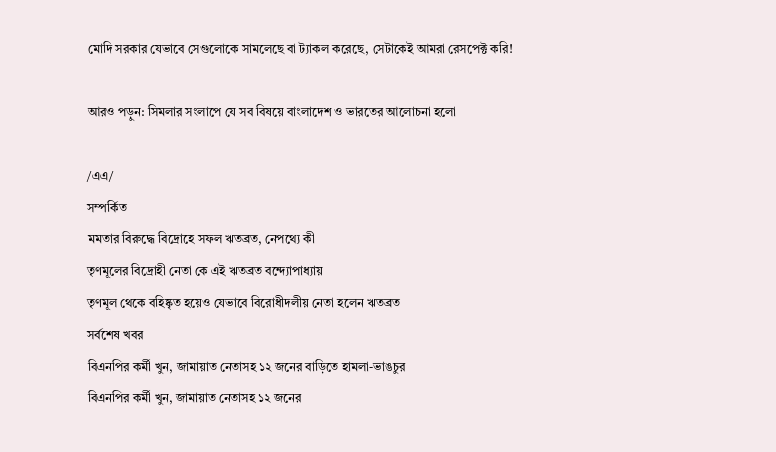মোদি সরকার যেভাবে সেগুলোকে সামলেছে বা ট্যাকল করেছে, সেটাকেই আমরা রেসপেক্ট করি!

আরও পড়ুন: সিমলার সংলাপে যে সব বিষয়ে বাংলাদেশ ও ভারতের আলোচনা হলো

/এএ/
সম্পর্কিত
মমতার বিরুদ্ধে বিদ্রোহে সফল ঋতব্রত, নেপথ্যে কী
তৃণমূলের বিদ্রোহী নেতা কে এই ঋতব্রত বন্দ্যোপাধ্যায়
তৃণমূল থেকে বহিষ্কৃত হয়েও যেভাবে বিরোধীদলীয় নেতা হলেন ঋতব্রত
সর্বশেষ খবর
বিএনপির কর্মী খুন, জামায়াত নেতাসহ ১২ জনের বাড়িতে হামলা-ভাঙচুর
বিএনপির কর্মী খুন, জামায়াত নেতাসহ ১২ জনের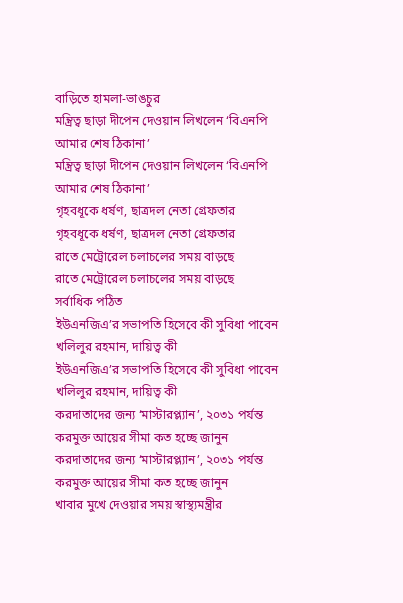বাড়িতে হামলা-ভাঙচুর
মন্ত্রিত্ব ছাড়া দীপেন দেওয়ান লিখলেন ‘বিএনপি আমার শেষ ঠিকানা’
মন্ত্রিত্ব ছাড়া দীপেন দেওয়ান লিখলেন ‘বিএনপি আমার শেষ ঠিকানা’
গৃহবধূকে ধর্ষণ, ছাত্রদল নেতা গ্রেফতার
গৃহবধূকে ধর্ষণ, ছাত্রদল নেতা গ্রেফতার
রাতে মেট্রোরেল চলাচলের সময় বাড়ছে
রাতে মেট্রোরেল চলাচলের সময় বাড়ছে
সর্বাধিক পঠিত
ইউএনজিএ’র সভাপতি হিসেবে কী সুবিধা পাবেন খলিলুর রহমান, দায়িত্ব কী
ইউএনজিএ’র সভাপতি হিসেবে কী সুবিধা পাবেন খলিলুর রহমান, দায়িত্ব কী
করদাতাদের জন্য ‘মাস্টারপ্ল্যান’, ২০৩১ পর্যন্ত করমুক্ত আয়ের সীমা কত হচ্ছে জানুন
করদাতাদের জন্য ‘মাস্টারপ্ল্যান’, ২০৩১ পর্যন্ত করমুক্ত আয়ের সীমা কত হচ্ছে জানুন
খাবার মুখে দেওয়ার সময় স্বাস্থ্যমন্ত্রীর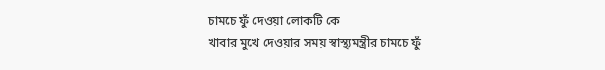চামচে ফুঁ দেওয়া লোকটি কে
খাবার মুখে দেওয়ার সময় স্বাস্থ্যমন্ত্রীর চামচে ফুঁ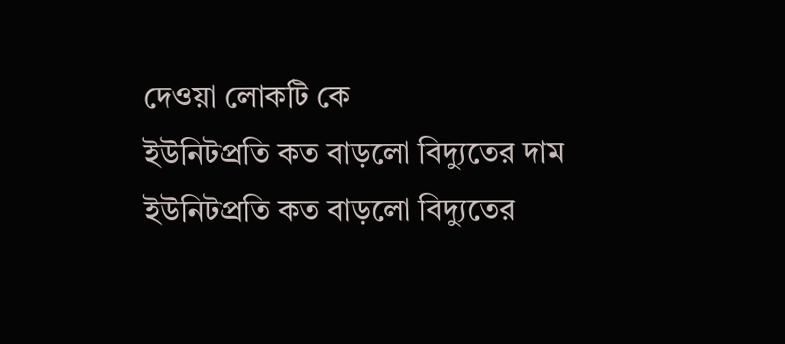দেওয়া লোকটি কে
ইউনিটপ্রতি কত বাড়লো বিদ্যুতের দাম
ইউনিটপ্রতি কত বাড়লো বিদ্যুতের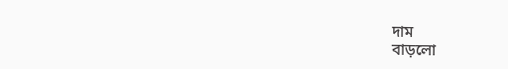দাম
বাড়লো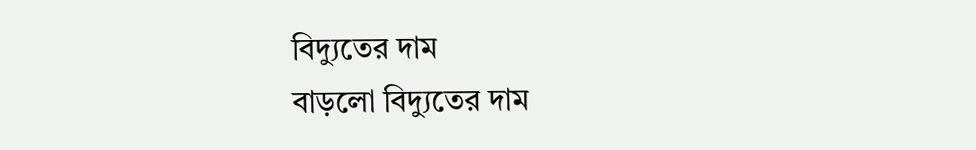বিদ্যুতের দাম
বাড়লো বিদ্যুতের দাম